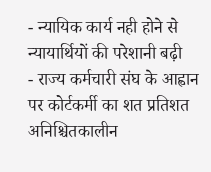- न्यायिक कार्य नही होने से न्यायार्थियों की परेशानी बढ़ी
- राज्य कर्मचारी संघ के आह्वान पर कोर्टकर्मी का शत प्रतिशत अनिश्चितकालीन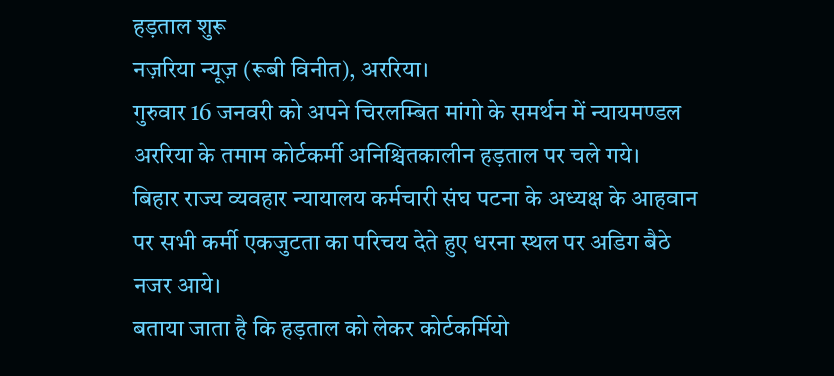हड़ताल शुरू
नज़रिया न्यूज़ (रूबी विनीत), अररिया।
गुरुवार 16 जनवरी को अपने चिरलम्बित मांगो के समर्थन में न्यायमण्डल अररिया के तमाम कोर्टकर्मी अनिश्चितकालीन हड़ताल पर चले गये।
बिहार राज्य व्यवहार न्यायालय कर्मचारी संघ पटना के अध्यक्ष के आहवान पर सभी कर्मी एकजुटता का परिचय देते हुए धरना स्थल पर अडिग बैठे नजर आये।
बताया जाता है कि हड़ताल को लेकर कोर्टकर्मियो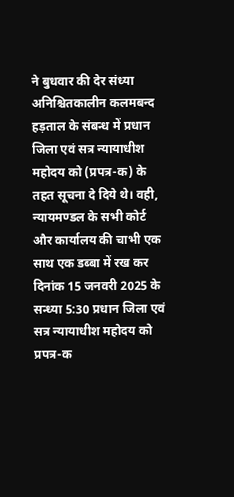ने बुधवार की देर संध्या अनिश्चितकालीन कलमबन्द हड़ताल के संबन्ध में प्रधान जिला एवं सत्र न्यायाधीश महोदय को (प्रपत्र-क) के तहत सूचना दे दिये थे। वही, न्यायमण्डल के सभी कोर्ट और कार्यालय की चाभी एक साथ एक डब्बा में रख कर दिनांक 15 जनवरी 2025 के सन्ध्या 5:30 प्रधान जिला एवं सत्र न्यायाधीश महोदय को प्रपत्र-क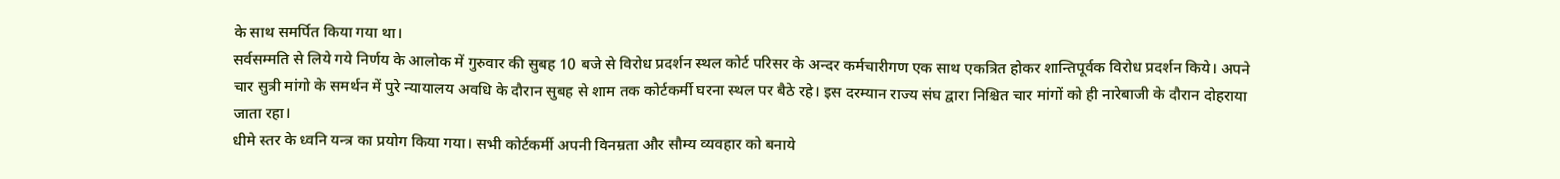के साथ समर्पित किया गया था।
सर्वसम्मति से लिये गये निर्णय के आलोक में गुरुवार की सुबह 10 बजे से विरोध प्रदर्शन स्थल कोर्ट परिसर के अन्दर कर्मचारीगण एक साथ एकत्रित होकर शान्तिपूर्वक विरोध प्रदर्शन किये। अपने चार सुत्री मांगो के समर्थन में पुरे न्यायालय अवधि के दौरान सुबह से शाम तक कोर्टकर्मी घरना स्थल पर बैठे रहे। इस दरम्यान राज्य संघ द्वारा निश्चित चार मांगों को ही नारेबाजी के दौरान दोहराया जाता रहा।
धीमे स्तर के ध्वनि यन्त्र का प्रयोग किया गया। सभी कोर्टकर्मी अपनी विनम्रता और सौम्य व्यवहार को बनाये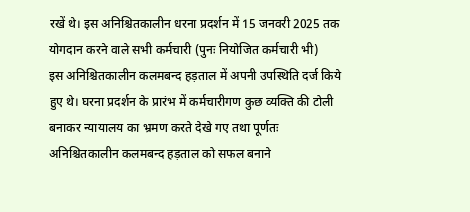रखें थे। इस अनिश्चितकालीन धरना प्रदर्शन में 15 जनवरी 2025 तक योगदान करने वाले सभी कर्मचारी (पुनः नियोजित कर्मचारी भी)
इस अनिश्चितकालीन कलमबन्द हड़ताल में अपनी उपस्थिति दर्ज किये हुए थे। घरना प्रदर्शन के प्रारंभ में कर्मचारीगण कुछ व्यक्ति की टोली बनाकर न्यायालय का भ्रमण करते देखे गए तथा पूर्णतः अनिश्चितकालीन कलमबन्द हड़ताल को सफल बनाने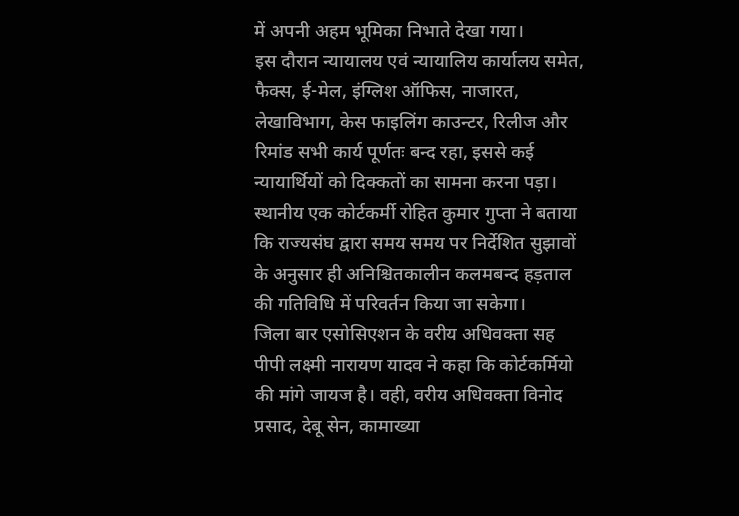में अपनी अहम भूमिका निभाते देखा गया।
इस दौरान न्यायालय एवं न्यायालिय कार्यालय समेत, फैक्स, ई-मेल, इंग्लिश ऑफिस, नाजारत, लेखाविभाग, केस फाइलिंग काउन्टर, रिलीज और रिमांड सभी कार्य पूर्णतः बन्द रहा, इससे कई न्यायार्थियों को दिक्कतों का सामना करना पड़ा।
स्थानीय एक कोर्टकर्मी रोहित कुमार गुप्ता ने बताया कि राज्यसंघ द्वारा समय समय पर निर्देशित सुझावों के अनुसार ही अनिश्चितकालीन कलमबन्द हड़ताल की गतिविधि में परिवर्तन किया जा सकेगा।
जिला बार एसोसिएशन के वरीय अधिवक्ता सह पीपी लक्ष्मी नारायण यादव ने कहा कि कोर्टकर्मियो की मांगे जायज है। वही, वरीय अधिवक्ता विनोद प्रसाद, देबू सेन, कामाख्या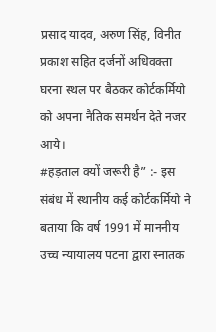प्रसाद यादव, अरुण सिंह, विनीत प्रकाश सहित दर्जनों अधिवक्ता घरना स्थल पर बैठकर कोर्टकर्मियो को अपना नैतिक समर्थन देते नजर आये।
#हड़ताल क्यों जरूरी है” :- इस संबंध में स्थानीय कई कोर्टकर्मियो ने बताया कि वर्ष 1991 में माननीय उच्च न्यायालय पटना द्वारा स्नातक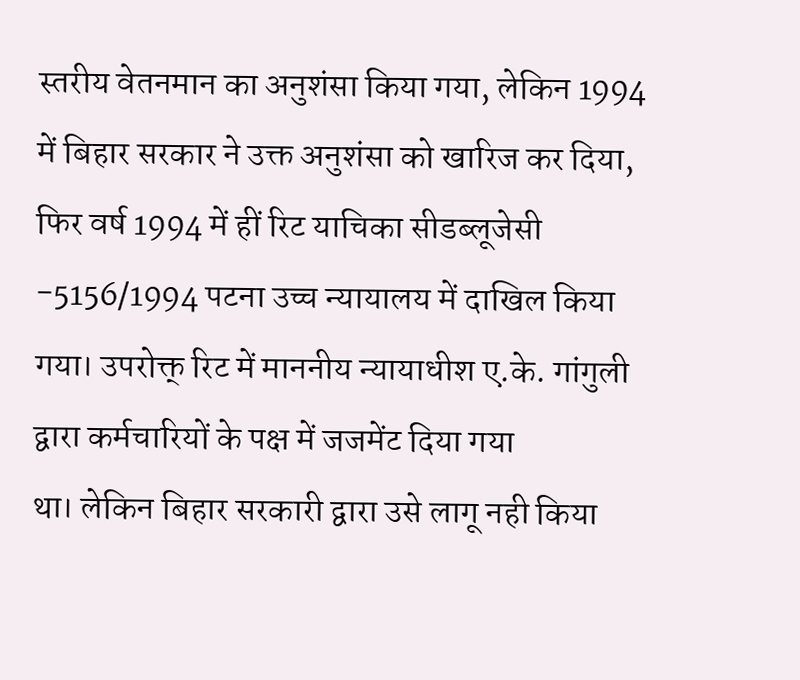स्तरीय वेतनमान का अनुशंसा किया गया, लेकिन 1994 में बिहार सरकार ने उक्त अनुशंसा को खारिज कर दिया, फिर वर्ष 1994 में हीं रिट याचिका सीडब्लूजेसी -5156/1994 पटना उच्च न्यायालय में दाखिल किया गया। उपरोक्त् रिट में माननीय न्यायाधीश ए.के. गांगुली द्वारा कर्मचारियों के पक्ष में जजमेंट दिया गया
था। लेकिन बिहार सरकारी द्वारा उसे लागू नही किया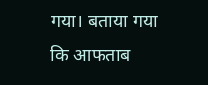गया। बताया गया कि आफताब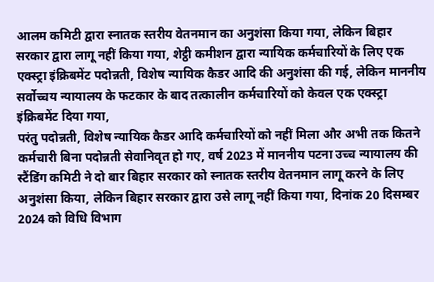आलम कमिटी द्वारा स्नातक स्तरीय वेतनमान का अनुशंसा किया गया, लेकिन बिहार सरकार द्वारा लागू नहीं किया गया, शेट्ठी कमीशन द्वारा न्यायिक कर्मचारियों के लिए एक एक्स्ट्रा इंक्रिबमेंट पदोन्नती, विशेष न्यायिक कैडर आदि की अनुशंसा की गई, लेकिन माननीय सर्वोच्चय न्यायालय के फटकार के बाद तत्कालीन कर्मचारियों को केवल एक एक्स्ट्रा इंक्रिबमेंट दिया गया,
परंतु पदोन्नती, विशेष न्यायिक कैडर आदि कर्मचारियों को नहीं मिला और अभी तक कितने कर्मचारी बिना पदोन्नती सेवानिवृत हो गए, वर्ष 2023 में माननीय पटना उच्च न्यायालय की स्टैंडिंग कमिटी ने दो बार बिहार सरकार को स्नातक स्तरीय वेतनमान लागू करने के लिए अनुशंसा किया, लेकिन बिहार सरकार द्वारा उसे लागू नहीं किया गया, दिनांक 20 दिसम्बर 2024 को विधि विभाग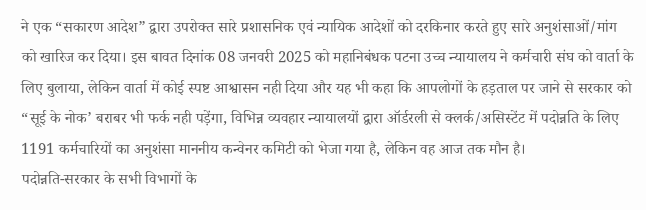ने एक “सकारण आदेश” द्वारा उपरोक्त सारे प्रशासनिक एवं न्यायिक आदेशों को दरकिनार करते हुए सारे अनुशंसाओं/मांग को खारिज कर दिया। इस बावत दिनांक 08 जनवरी 2025 को महानिबंधक पटना उच्च न्यायालय ने कर्मचारी संघ को वार्ता के लिए बुलाया, लेकिन वार्ता में कोई स्पष्ट आश्वासन नही दिया और यह भी कहा कि आपलोगों के हड़ताल पर जाने से सरकार को “सूई के नोक’ बराबर भी फर्क नही पड़ेंगा, विभिन्न व्यवहार न्यायालयों द्वारा ऑर्डरली से क्लर्क/असिस्टेंट में पदोन्नति के लिए 1191 कर्मचारियों का अनुशंसा माननीय कन्वेनर कमिटी को भेजा गया है, लेकिन वह आज तक मौन है।
पदोन्नति-सरकार के सभी विभागों के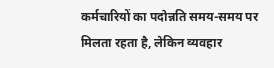कर्मचारियों का पदोन्नति समय-समय पर मिलता रहता है, लेकिन व्यवहार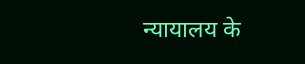न्यायालय के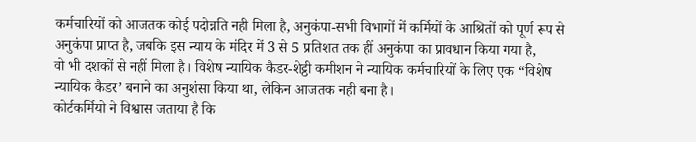कर्मचारियों को आजतक कोई पदोन्नति नही मिला है, अनुकंपा-सभी विभागों में कर्मियों के आश्रितों को पूर्ण रूप से अनुकंपा प्राप्त है, जबकि इस न्याय के मंदिर में 3 से 5 प्रतिशत तक हीं अनुकंपा का प्रावधान किया गया है,
वो भी दशकों से नहीं मिला है। विशेष न्यायिक कैडर-शेट्ठी कमीशन ने न्यायिक कर्मचारियों के लिए एक “विशेष न्यायिक कैडर’ बनाने का अनुशंसा किया था, लेकिन आजतक नही बना है।
कोर्टकर्मियो ने विश्वास जताया है कि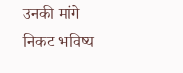उनकी मांगे निकट भविष्य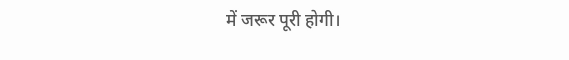में जरूर पूरी होगी।